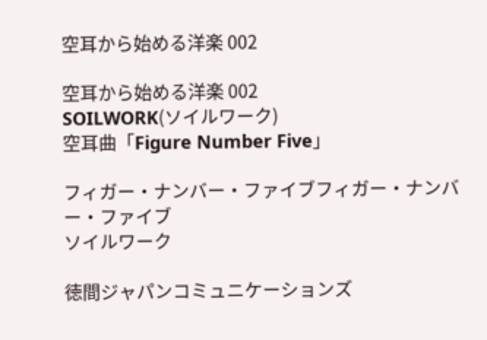空耳から始める洋楽 002

空耳から始める洋楽 002
SOILWORK(ソイルワーク)
空耳曲「Figure Number Five」

フィガー・ナンバー・ファイブフィガー・ナンバー・ファイブ
ソイルワーク

徳間ジャパンコミュニケーションズ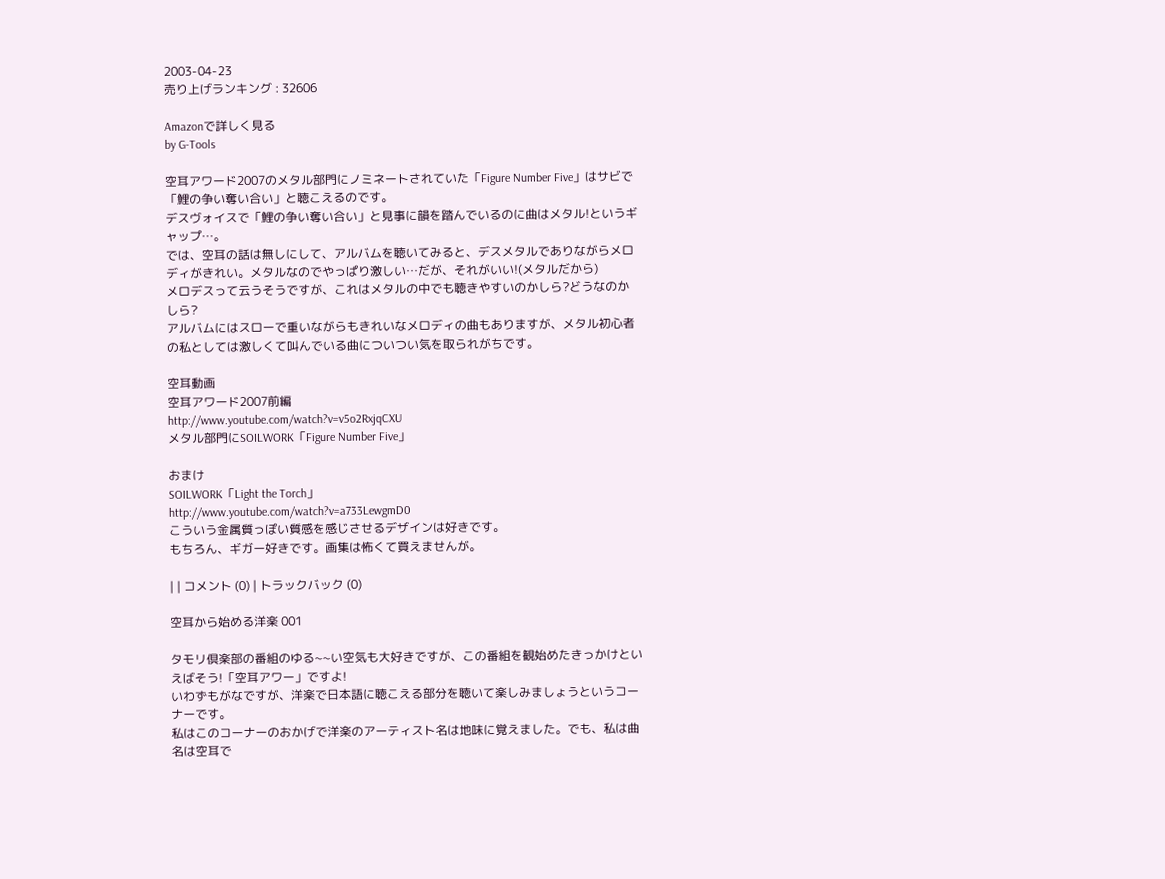2003-04-23
売り上げランキング : 32606

Amazonで詳しく見る
by G-Tools

空耳アワード2007のメタル部門にノミネートされていた「Figure Number Five」はサビで「鯉の争い奪い合い」と聴こえるのです。
デスヴォイスで「鯉の争い奪い合い」と見事に韻を踏んでいるのに曲はメタル!というギャップ…。
では、空耳の話は無しにして、アルバムを聴いてみると、デスメタルでありながらメロディがきれい。メタルなのでやっぱり激しい…だが、それがいい!(メタルだから)
メロデスって云うそうですが、これはメタルの中でも聴きやすいのかしら?どうなのかしら?
アルバムにはスローで重いながらもきれいなメロディの曲もありますが、メタル初心者の私としては激しくて叫んでいる曲についつい気を取られがちです。

空耳動画
空耳アワード2007前編
http://www.youtube.com/watch?v=v5o2RxjqCXU
メタル部門にSOILWORK「Figure Number Five」

おまけ
SOILWORK「Light the Torch」
http://www.youtube.com/watch?v=a733LewgmD0
こういう金属質っぽい質感を感じさせるデザインは好きです。
もちろん、ギガー好きです。画集は怖くて買えませんが。

| | コメント (0) | トラックバック (0)

空耳から始める洋楽 001

タモリ倶楽部の番組のゆる~~い空気も大好きですが、この番組を観始めたきっかけといえばそう!「空耳アワー」ですよ!
いわずもがなですが、洋楽で日本語に聴こえる部分を聴いて楽しみましょうというコーナーです。
私はこのコーナーのおかげで洋楽のアーティスト名は地味に覚えました。でも、私は曲名は空耳で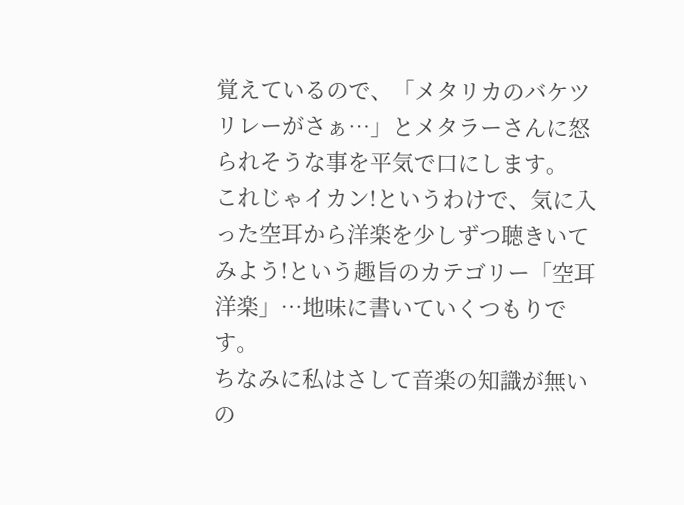覚えているので、「メタリカのバケツリレーがさぁ…」とメタラーさんに怒られそうな事を平気で口にします。
これじゃイカン!というわけで、気に入った空耳から洋楽を少しずつ聴きいてみよう!という趣旨のカテゴリー「空耳洋楽」…地味に書いていくつもりです。
ちなみに私はさして音楽の知識が無いの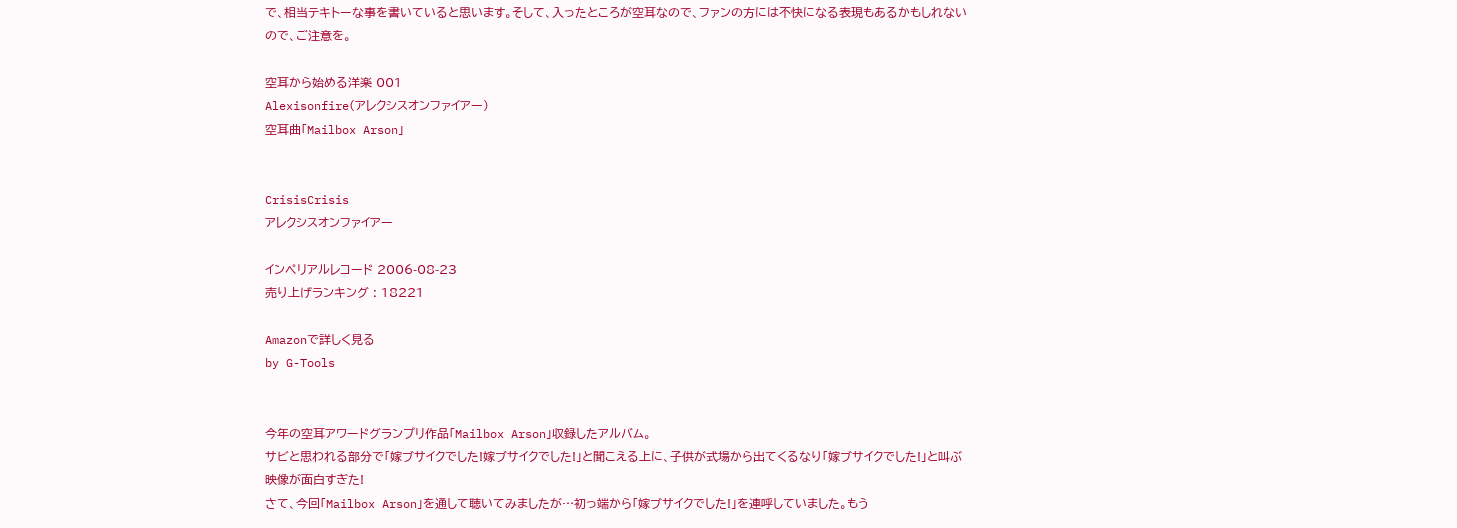で、相当テキトーな事を書いていると思います。そして、入ったところが空耳なので、ファンの方には不快になる表現もあるかもしれないので、ご注意を。

空耳から始める洋楽 001
Alexisonfire(アレクシスオンファイアー)
空耳曲「Mailbox Arson」


CrisisCrisis
アレクシスオンファイアー

インペリアルレコード 2006-08-23
売り上げランキング : 18221

Amazonで詳しく見る
by G-Tools


今年の空耳アワードグランプリ作品「Mailbox Arson」収録したアルバム。
サビと思われる部分で「嫁ブサイクでした!嫁ブサイクでした!」と聞こえる上に、子供が式場から出てくるなり「嫁ブサイクでした!」と叫ぶ映像が面白すぎた!
さて、今回「Mailbox Arson」を通して聴いてみましたが…初っ端から「嫁ブサイクでした!」を連呼していました。もう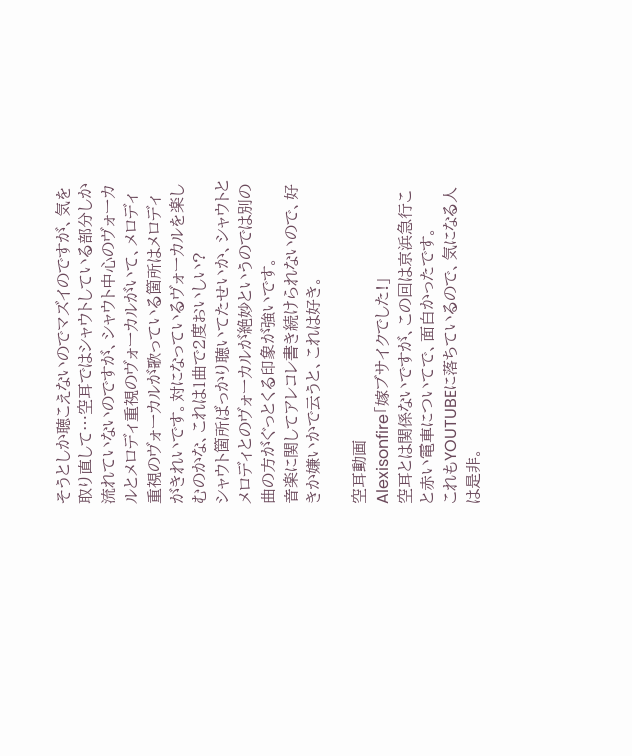そうとしか聴こえないのでマズイのですが、気を取り直して…空耳ではシャウトしている部分しか流れていないのですが、シャウト中心のヴォーカルとメロディ重視のヴォーカルがいて、メロディ重視のヴォーカルが歌っている箇所はメロディがきれいです。対になっているヴォーカルを楽しむのかな、これは1曲で2度おいしい?
シャウト箇所ばっかり聴いてたせいか、シャウトとメロディとのヴォーカルが絶妙というのでは別の曲の方がぐっとくる印象が強いです。
音楽に関してアレコレ書き続けられないので、好きか嫌いかで云うと、これは好き。

空耳動画
Alexisonfire「嫁ブサイクでした!」
空耳とは関係ないですが、この回は京浜急行こと赤い電車についてで、面白かったです。
これもYOUTUBEに落ちているので、気になる人は是非。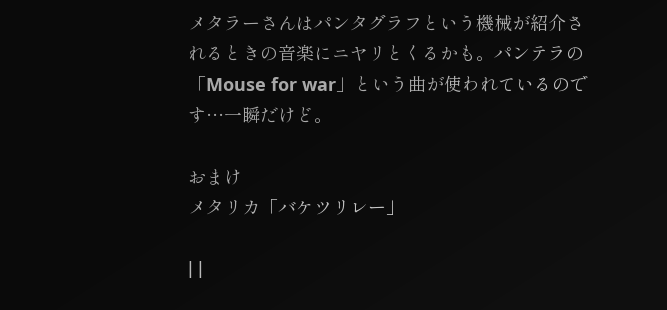メタラーさんはパンタグラフという機械が紹介されるときの音楽にニヤリとくるかも。パンテラの「Mouse for war」という曲が使われているのです…一瞬だけど。

おまけ
メタリカ「バケツリレー」

| |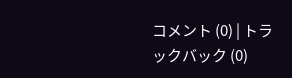コメント (0) | トラックバック (0)